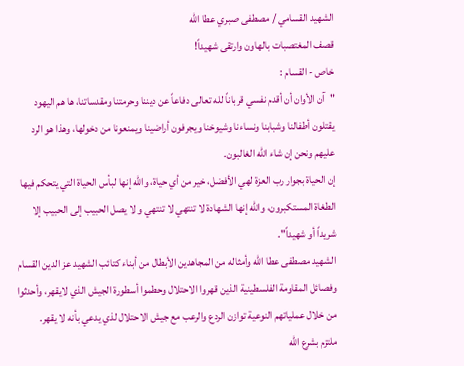الشهيد القسامي / مصطفى صبري عطا الله
قصف المغتصبات بالهاون وارتقى شهيداً!
خاص - القسام :
"آن الأوان أن أقدم نفسي قرباناً لله تعالى دفاعاً عن ديننا وحرمتنا ومقدساتنا، ها هم اليهود يقتلون أطفالنا وشبابنا ونساءنا وشيوخنا ويجرفون أراضينا ويمنعونا من دخولها، وهذا هو الرد عليهم ونحن إن شاء الله الغالبون.
إن الحياة بجوار رب العزة لهي الأفضل، خير من أي حياة، والله إنها لبأس الحياة التي يتحكم فيها الطغاة المستكبرون، والله إنها الشهادة لا تنتهي لا تنتهي و لا يصل الحبيب إلى الحبيب إلا شريداً أو شهيداً".
الشهيد مصطفى عطا الله وأمثاله من المجاهدين الأبطال من أبناء كتائب الشهيد عز الدين القسام وفصائل المقاومة الفلسطينية الذين قهروا الاحتلال وحطموا أسطورة الجيش الذي لايقهر، وأحدثوا من خلال عملياتهم النوعية توازن الردع والرعب مع جيش الاحتلال لذي يدعي بأنه لا يقهر.
ملتزم بشرع الله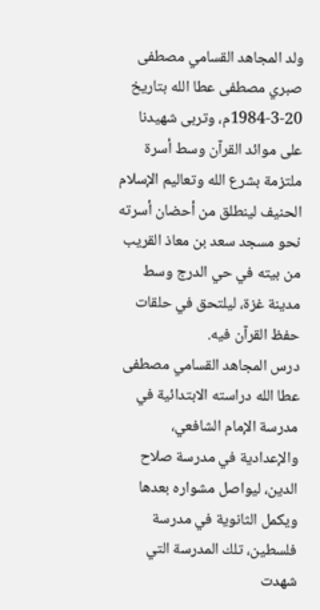ولد المجاهد القسامي مصطفى صبري مصطفى عطا الله بتاريخ 20-3-1984م، وتربى شهيدنا على موائد القرآن وسط أسرة ملتزمة بشرع الله وتعاليم الإسلام الحنيف لينطلق من أحضان أسرته نحو مسجد سعد بن معاذ القريب من بيته في حي الدرج وسط مدينة غزة، ليلتحق في حلقات حفظ القرآن فيه.
درس المجاهد القسامي مصطفى عطا الله دراسته الابتدائية في مدرسة الإمام الشافعي، والإعدادية في مدرسة صلاح الدين، ليواصل مشواره بعدها ويكمل الثانوية في مدرسة فلسطين، تلك المدرسة التي شهدت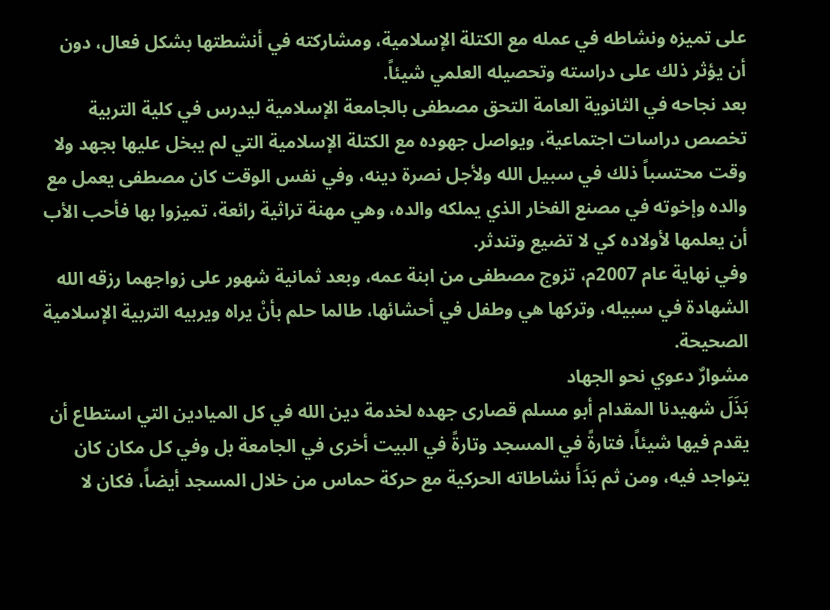على تميزه ونشاطه في عمله مع الكتلة الإسلامية، ومشاركته في أنشطتها بشكل فعال، دون أن يؤثر ذلك على دراسته وتحصيله العلمي شيئاً.
بعد نجاحه في الثانوية العامة التحق مصطفى بالجامعة الإسلامية ليدرس في كلية التربية تخصص دراسات اجتماعية، ويواصل جهوده مع الكتلة الإسلامية التي لم يبخل عليها بجهد ولا وقت محتسباً ذلك في سبيل الله ولأجل نصرة دينه، وفي نفس الوقت كان مصطفى يعمل مع والده وإخوته في مصنع الفخار الذي يملكه والده، وهي مهنة تراثية رائعة، تميزوا بها فأحب الأب أن يعلمها لأولاده كي لا تضيع وتندثر.
وفي نهاية عام 2007م، تزوج مصطفى من ابنة عمه، وبعد ثمانية شهور على زواجهما رزقه الله الشهادة في سبيله، وتركها هي وطفل في أحشائها، طالما حلم بأنْ يراه ويربيه التربية الإسلامية الصحيحة.
مشوارٌ دعوي نحو الجهاد
بَذَلَ شهيدنا المقدام أبو مسلم قصارى جهده لخدمة دين الله في كل الميادين التي استطاع أن يقدم فيها شيئاً، فتارةً في المسجد وتارةً في البيت أخرى في الجامعة بل وفي كل مكان كان يتواجد فيه، ومن ثم بَدَأَ نشاطاته الحركية مع حركة حماس من خلال المسجد أيضاً، فكان لا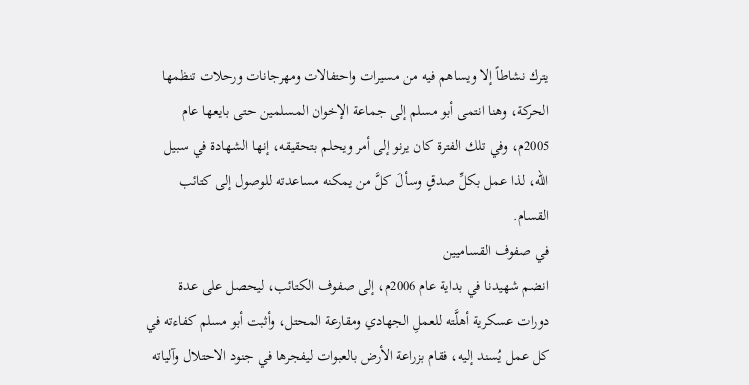يترك نشاطاً إلا ويساهم فيه من مسيرات واحتفالات ومهرجانات ورحلات تنظمها الحركة، وهنا انتمى أبو مسلم إلى جماعة الإخوان المسلمين حتى بايعها عام 2005م، وفي تلك الفترة كان يرنو إلى أمر ويحلم بتحقيقه، إنها الشهادة في سبيل الله، لذا عمل بكلِّ صدقٍ وسألَ كلَّ من يمكنه مساعدته للوصول إلى كتائب القسام.
في صفوف القساميين
انضم شهيدنا في بداية عام 2006م، إلى صفوف الكتائب، ليحصل على عدة دورات عسكرية أهلَّته للعملِ الجهادي ومقارعة المحتل، وأثبت أبو مسلم كفاءته في كل عمل يُسند إليه، فقام بزراعة الأرض بالعبوات ليفجرها في جنود الاحتلال وآلياته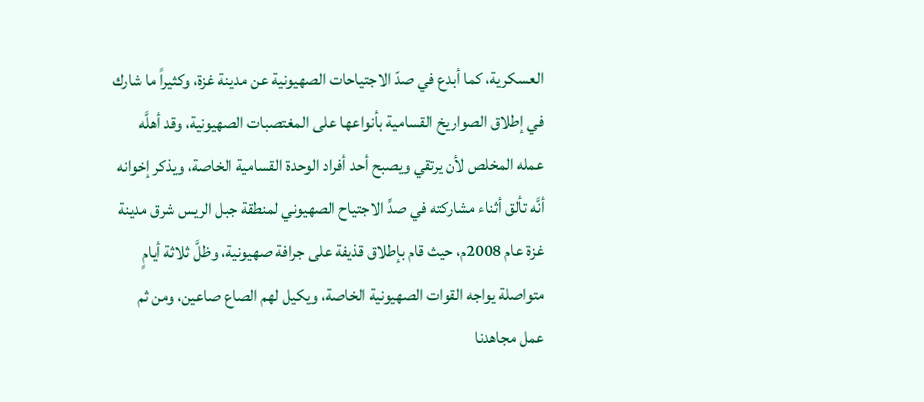العسكرية، كما أبدع في صدّ الاجتياحات الصهيونية عن مدينة غزة، وكثيراً ما شارك في إطلاق الصواريخ القسامية بأنواعها على المغتصبات الصهيونية، وقد أهلَّه عمله المخلص لأن يرتقي ويصبح أحد أفراد الوحدة القسامية الخاصة، ويذكر إخوانه أنَّه تألق أثناء مشاركته في صدِّ الاجتياح الصهيوني لمنطقة جبل الريس شرق مدينة غزة عام 2008م، حيث قام بإطلاق قذيفة على جرافة صهيونية، وظلَّ ثلاثة أيامٍ متواصلة يواجه القوات الصهيونية الخاصة، ويكيل لهم الصاع صاعين، ومن ثم عمل مجاهدنا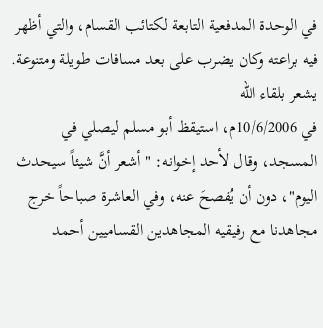في الوحدة المدفعية التابعة لكتائب القسام، والتي أظهر فيه براعته وكان يضرب على بعد مسافات طويلة ومتنوعة.
يشعر بلقاء الله
في 10/6/2006م، استيقظ أبو مسلم ليصلي في المسجد، وقال لأحد إخوانه: "أشعر أنَّ شيئاً سيحدث اليوم"، دون أن يُفصحَ عنه، وفي العاشرة صباحاً خرج مجاهدنا مع رفيقيه المجاهدين القساميين أحمد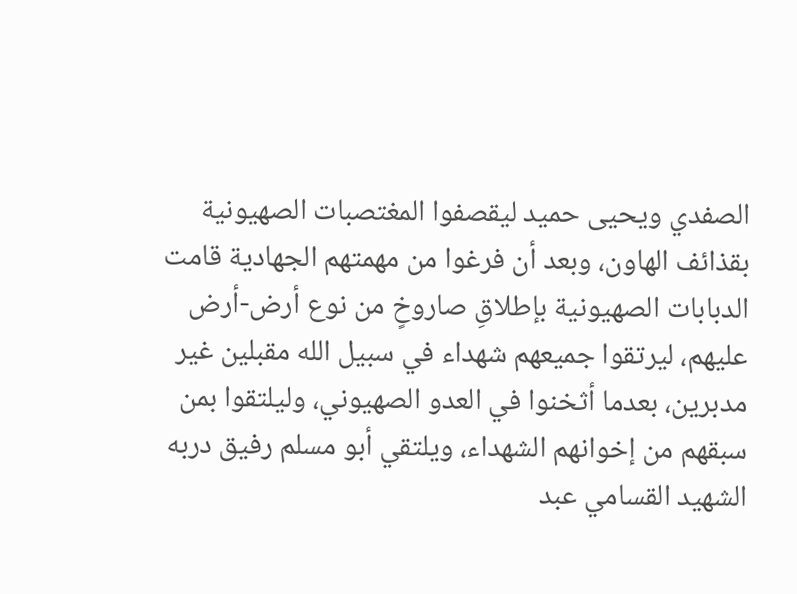الصفدي ويحيى حميد ليقصفوا المغتصبات الصهيونية بقذائف الهاون، وبعد أن فرغوا من مهمتهم الجهادية قامت الدبابات الصهيونية بإطلاقِ صاروخٍ من نوع أرض-أرض عليهم، ليرتقوا جميعهم شهداء في سبيل الله مقبلين غير مدبرين، بعدما أثخنوا في العدو الصهيوني، وليلتقوا بمن سبقهم من إخوانهم الشهداء، ويلتقي أبو مسلم رفيق دربه الشهيد القسامي عبد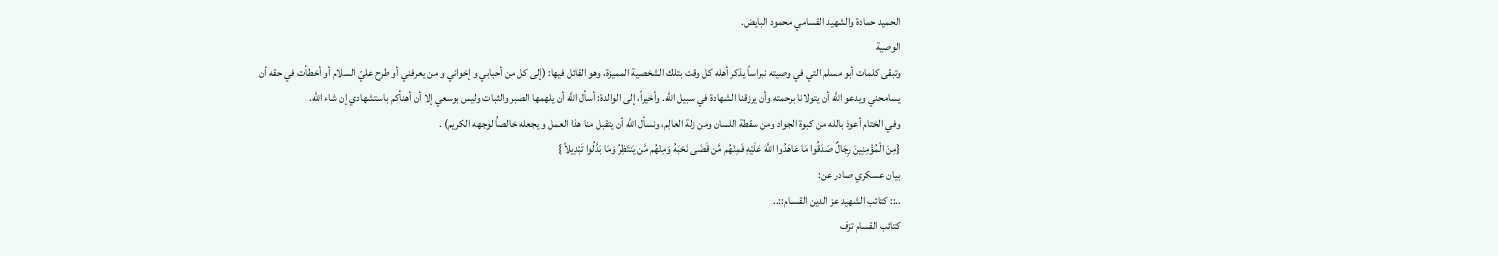الحميد حمادة والشهيد القسامي محمود البايض.
الوصية
وتبقى كلمات أبو مسلم التي في وصيته نبراساً يذكر أهله كل وقت بتلك الشخصية المميزة، وهو القائل فيها: (إلى كل من أحبابي و إخواني و من يعرفني أو طرح عليّ السلام أو أخطأت في حقه أن يسامحني ويدعو الله أن يتولانا برحمته وأن يرزقنا الشهادة في سبيل الله. وأخيراً، إلى الوالدة: أسأل الله أن يلهمها الصبر والثبات وليس بوسعي إلا أن أهنأكم باستشهادي إن شاء الله.
وفي الختام أعوذ بالله من كبوة الجواد ومن سقطة اللسان ومن زلة العالِم، ونسأل الله أن يتقبل منا هذا العمل و يجعله خالصاُ لوجهه الكريم) .
{مِنَ الْمُؤْمِنِينَ رِجَالٌ صَدَقُوا مَا عَاهَدُوا اللَّهَ عَلَيْهِ فَمِنْهُم مَّن قَضَى نَحْبَهُ وَمِنْهُم مَّن يَنتَظِرُ وَمَا بَدَّلُوا تَبْدِيلاً }
بيان عسكري صادر عن:
..:: كتائب الشهيد عز الدين القسـام::..
كتائب القسام تزف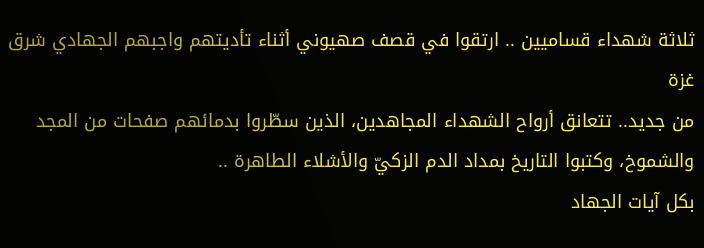ثلاثة شهداء قساميين .. ارتقوا في قصف صهيوني أثناء تأديتهم واجبهم الجهادي شرق غزة
من جديد.. تتعانق أرواح الشهداء المجاهدين، الذين سطّروا بدمائهم صفحات من المجد والشموخ، وكتبوا التاريخ بمداد الدم الزكيّ والأشلاء الطاهرة ..
بكل آيات الجهاد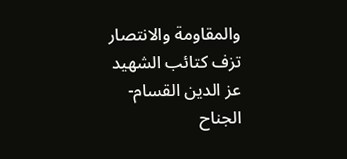والمقاومة والانتصار تزف كتائب الشهيد عز الدين القسام- الجناح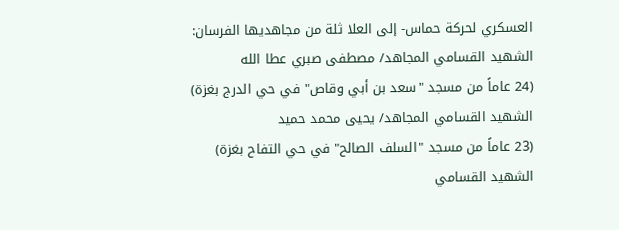العسكري لحركة حماس- إلى العلا ثلة من مجاهديها الفرسان:
الشهيد القسامي المجاهد/ مصطفى صبري عطا الله
(24 عاماً من مسجد "سعد بن أبي وقاص" في حي الدرج بغزة)
الشهيد القسامي المجاهد/ يحيى محمد حميد
(23 عاماً من مسجد "السلف الصالح" في حي التفاح بغزة)
الشهيد القسامي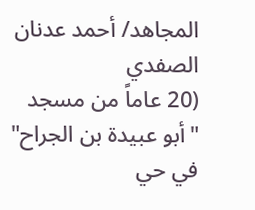المجاهد/ أحمد عدنان الصفدي
(20 عاماً من مسجد "أبو عبيدة بن الجراح" في حي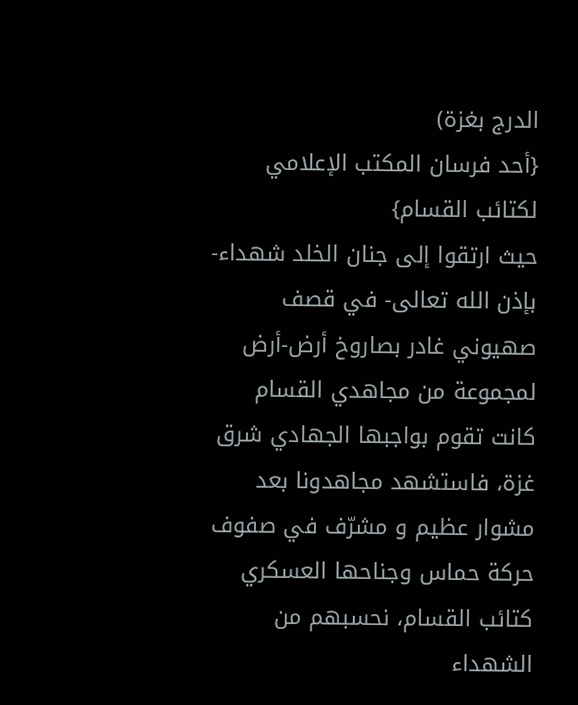الدرج بغزة)
{أحد فرسان المكتب الإعلامي لكتائب القسام}
حيث ارتقوا إلى جنان الخلد شهداء- بإذن الله تعالى- في قصف صهيوني غادر بصاروخ أرض-أرض لمجموعة من مجاهدي القسام كانت تقوم بواجبها الجهادي شرق غزة، فاستشهد مجاهدونا بعد مشوار عظيم و مشرّف في صفوف حركة حماس وجناحها العسكري كتائب القسام، نحسبهم من الشهداء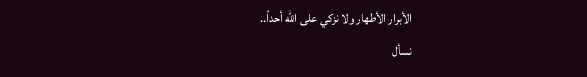الأبرار الأطهار ولا نزكي على الله أحداً..
نسأل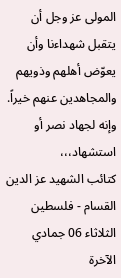المولى عز وجل أن يتقبل شهداءنا وأن يعوّض أهلهم وذويهم والمجاهدين عنهم خيراً.
وإنه لجهاد نصر أو استشهاد،،،
كتائب الشهيد عز الدين القسام - فلسطين
الثلاثاء 06 جمادي الآخرة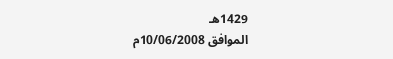1429هـ
الموافق 10/06/2008م